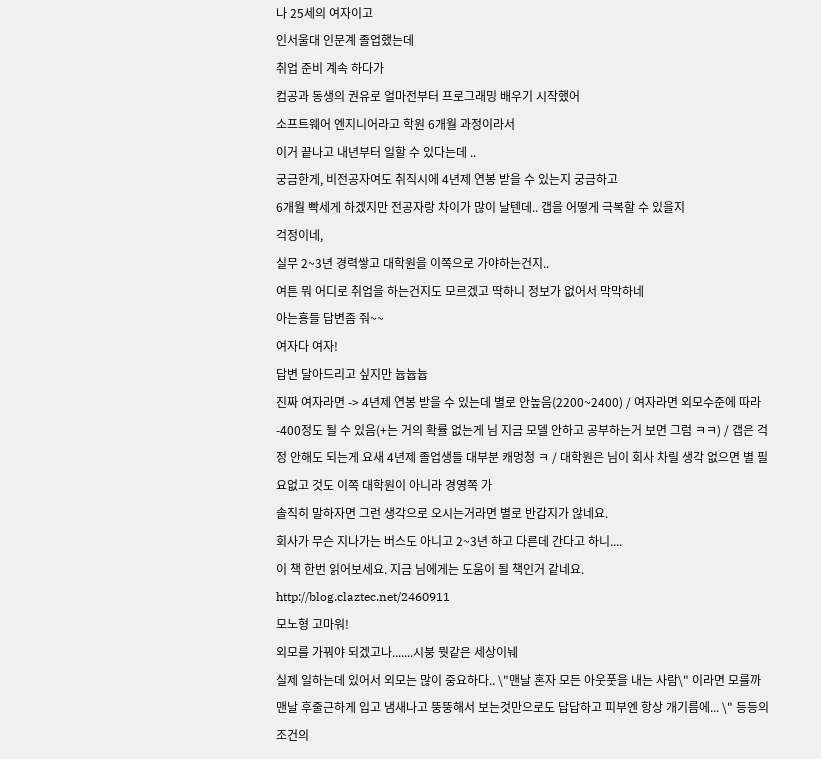나 25세의 여자이고
인서울대 인문계 졸업했는데
취업 준비 계속 하다가
컴공과 동생의 권유로 얼마전부터 프로그래밍 배우기 시작했어
소프트웨어 엔지니어라고 학원 6개월 과정이라서
이거 끝나고 내년부터 일할 수 있다는데 ..
궁금한게, 비전공자여도 취직시에 4년제 연봉 받을 수 있는지 궁금하고
6개월 빡세게 하겠지만 전공자랑 차이가 많이 날텐데.. 갭을 어떻게 극복할 수 있을지
걱정이네,
실무 2~3년 경력쌓고 대학원을 이쪽으로 가야하는건지..
여튼 뭐 어디로 취업을 하는건지도 모르겠고 딱하니 정보가 없어서 막막하네
아는횽들 답변좀 줘~~
여자다 여자!
답변 달아드리고 싶지만 늅늅늅
진짜 여자라면 -> 4년제 연봉 받을 수 있는데 별로 안높음(2200~2400) / 여자라면 외모수준에 따라 -400정도 될 수 있음(+는 거의 확률 없는게 님 지금 모델 안하고 공부하는거 보면 그럼 ㅋㅋ) / 갭은 걱정 안해도 되는게 요새 4년제 졸업생들 대부분 캐멍청 ㅋ / 대학원은 님이 회사 차릴 생각 없으면 별 필요없고 것도 이쪽 대학원이 아니라 경영쪽 가
솔직히 말하자면 그런 생각으로 오시는거라면 별로 반갑지가 않네요.
회사가 무슨 지나가는 버스도 아니고 2~3년 하고 다른데 간다고 하니....
이 책 한번 읽어보세요. 지금 님에게는 도움이 될 책인거 같네요.
http://blog.claztec.net/2460911
모노형 고마워!
외모를 가꿔야 되겠고나.......시붕 뭣같은 세상이눼
실제 일하는데 있어서 외모는 많이 중요하다.. \"맨날 혼자 모든 아웃풋을 내는 사람\" 이라면 모를까 맨날 후줄근하게 입고 냄새나고 뚱뚱해서 보는것만으로도 답답하고 피부엔 항상 개기름에... \" 등등의 조건의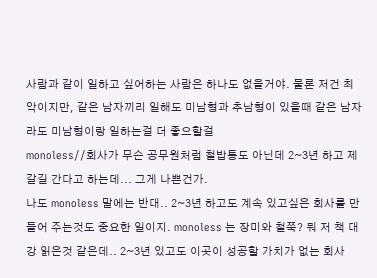사람과 같이 일하고 싶어하는 사람은 하나도 없을거야. 물론 저건 최악이지만, 같은 남자끼리 일해도 미남형과 추남형이 있을때 같은 남자라도 미남형이랑 일하는걸 더 좋으할걸
monoless//회사가 무슨 공무원처럼 철밥통도 아닌데 2~3년 하고 제갈길 간다고 하는데... 그게 나쁜건가.
나도 monoless 말에는 반대.. 2~3년 하고도 계속 있고싶은 회사를 만들어 주는것도 중요한 일이지. monoless 는 장미와 철쭉? 뭐 저 책 대강 읽은것 같은데.. 2~3년 있고도 이곳이 성공할 가치가 없는 회사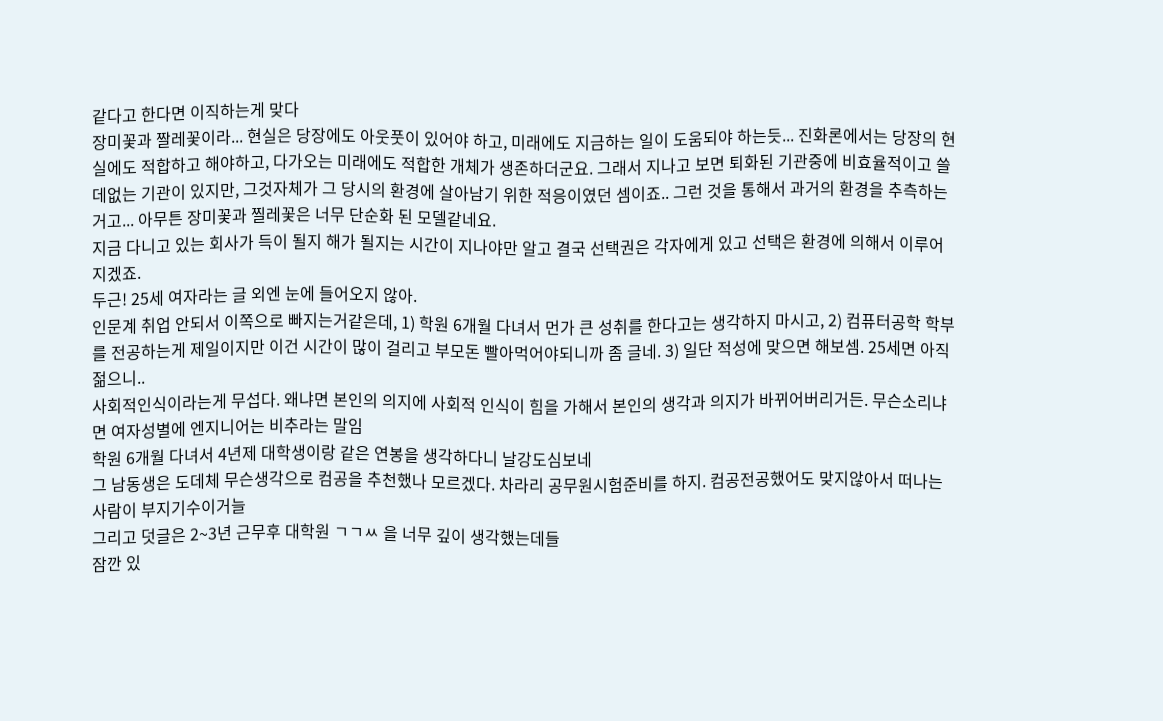같다고 한다면 이직하는게 맞다
장미꽃과 짤레꽃이라... 현실은 당장에도 아웃풋이 있어야 하고, 미래에도 지금하는 일이 도움되야 하는듯... 진화론에서는 당장의 현실에도 적합하고 해야하고, 다가오는 미래에도 적합한 개체가 생존하더군요. 그래서 지나고 보면 퇴화된 기관중에 비효율적이고 쓸데없는 기관이 있지만, 그것자체가 그 당시의 환경에 살아남기 위한 적응이였던 셈이죠.. 그런 것을 통해서 과거의 환경을 추측하는 거고... 아무튼 장미꽃과 찔레꽃은 너무 단순화 된 모델같네요.
지금 다니고 있는 회사가 득이 될지 해가 될지는 시간이 지나야만 알고 결국 선택권은 각자에게 있고 선택은 환경에 의해서 이루어지겠죠.
두근! 25세 여자라는 글 외엔 눈에 들어오지 않아.
인문계 취업 안되서 이쪽으로 빠지는거같은데, 1) 학원 6개월 다녀서 먼가 큰 성취를 한다고는 생각하지 마시고, 2) 컴퓨터공학 학부를 전공하는게 제일이지만 이건 시간이 많이 걸리고 부모돈 빨아먹어야되니까 좀 글네. 3) 일단 적성에 맞으면 해보셈. 25세면 아직 젊으니..
사회적인식이라는게 무섭다. 왜냐면 본인의 의지에 사회적 인식이 힘을 가해서 본인의 생각과 의지가 바뀌어버리거든. 무슨소리냐면 여자성별에 엔지니어는 비추라는 말임
학원 6개월 다녀서 4년제 대학생이랑 같은 연봉을 생각하다니 날강도심보네
그 남동생은 도데체 무슨생각으로 컴공을 추천했나 모르겠다. 차라리 공무원시험준비를 하지. 컴공전공했어도 맞지않아서 떠나는 사람이 부지기수이거늘
그리고 덧글은 2~3년 근무후 대학원 ㄱㄱㅆ 을 너무 깊이 생각했는데들
잠깐 있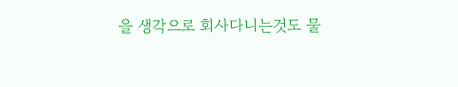을 생각으로 회사다니는것도 물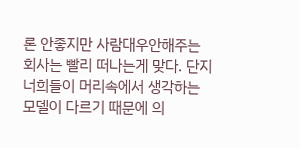론 안좋지만 사람대우안해주는 회사는 빨리 떠나는게 맞다. 단지 너희들이 머리속에서 생각하는 모델이 다르기 때문에 의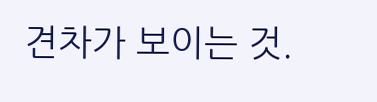견차가 보이는 것.